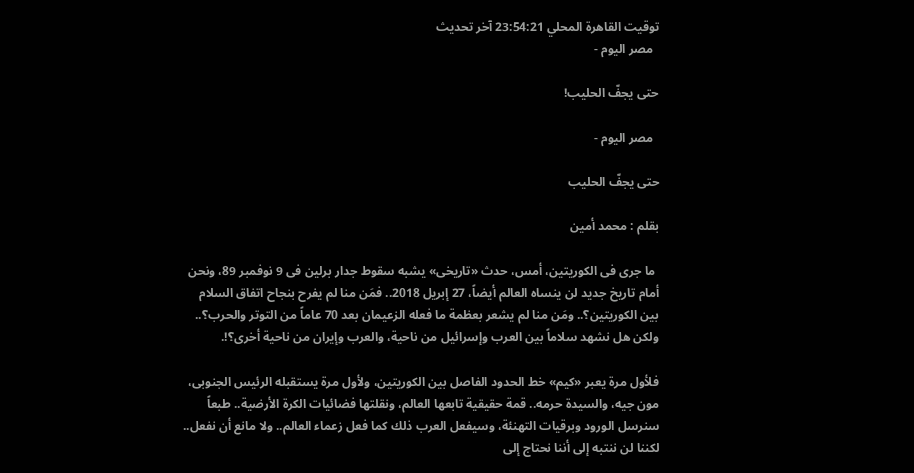توقيت القاهرة المحلي 23:54:21 آخر تحديث
  مصر اليوم -

حتى يجفّ الحليب!

  مصر اليوم -

حتى يجفّ الحليب

بقلم : محمد أمين

 ما جرى فى الكوريتين، أمس، حدث «تاريخى» يشبه سقوط جدار برلين فى 9 نوفمبر 89، ونحن أمام تاريخ جديد لن ينساه العالم أيضاً، 27 إبريل 2018.. فمَن منا لم يفرح بنجاح اتفاق السلام بين الكوريتين؟.. ومَن منا لم يشعر بعظمة ما فعله الزعيمان بعد 70 عاماً من التوتر والحرب؟.. ولكن هل نشهد سلاماً بين العرب وإسرائيل من ناحية، والعرب وإيران من ناحية أخرى؟!.

فلأول مرة يعبر «كيم» خط الحدود الفاصل بين الكوريتين، ولأول مرة يستقبله الرئيس الجنوبى، مون جيه، والسيدة حرمه.. قمة حقيقية تابعها العالم، ونقلتها فضائيات الكرة الأرضية.. طبعاً سنرسل الورود وبرقيات التهنئة، وسيفعل العرب ذلك كما فعل زعماء العالم.. ولا مانع أن نفعل.. لكننا لن ننتبه إلى أننا نحتاج إلى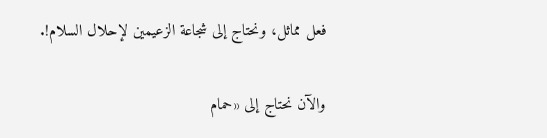فعل مماثل، ونحتاج إلى شجاعة الزعيمين لإحلال السلام!.

والآن نحتاج إلى «حمام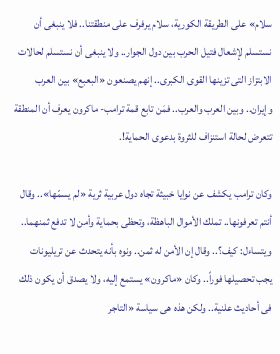سلام» على الطريقة الكورية، سلام يرفرف على منطقتنا.. فلا ينبغى أن نستسلم لإشعال فتيل الحرب بين دول الجوار.. ولا ينبغى أن نستسلم لحالات الابتزاز التى تزينها القوى الكبرى.. إنهم يصنعون «البعبع» بين العرب وإيران.. وبين العرب والعرب.. فمَن تابع قمة ترامب- ماكرون يعرف أن المنطقة تتعرض لحالة استنزاف للثروة بدعوى الحماية!.

وكان ترامب يكشف عن نوايا خبيثة تجاه دول عربية ثرية «لم يسمّها».. وقال أنتم تعرفونها.. تملك الأموال الباهظة، وتحظى بحماية وأمن لا تدفع ثمنهما.. ويتساءل: كيف؟.. وقال إن الأمن له ثمن.. ونوه بأنه يتحدث عن تريليونات يجب تحصيلها فوراً.. وكان «ماكرون» يستمع إليه، ولا يصدق أن يكون ذلك فى أحاديث علنية.. ولكن هذه هى سياسة «التاجر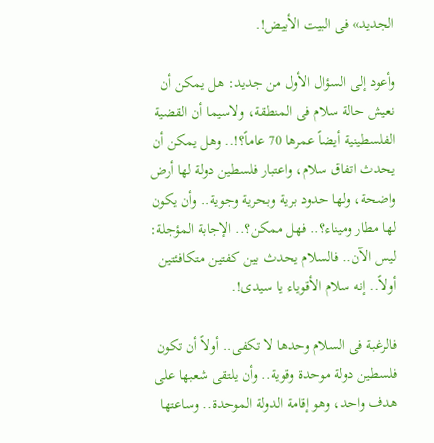الجديد» فى البيت الأبيض!.

وأعود إلى السؤال الأول من جديد: هل يمكن أن نعيش حالة سلام فى المنطقة، ولاسيما أن القضية الفلسطينية أيضاً عمرها 70 عاماً؟!.. وهل يمكن أن يحدث اتفاق سلام، واعتبار فلسطين دولة لها أرض واضحة، ولها حدود برية وبحرية وجوية.. وأن يكون لها مطار وميناء؟.. فهل ممكن؟.. الإجابة المؤجلة: ليس الآن.. فالسلام يحدث بين كفتين متكافئتين أولاً.. إنه سلام الأقوياء يا سيدى!.

فالرغبة فى السلام وحدها لا تكفى.. أولاً أن تكون فلسطين دولة موحدة وقوية.. وأن يلتقى شعبها على هدف واحد، وهو إقامة الدولة الموحدة.. وساعتها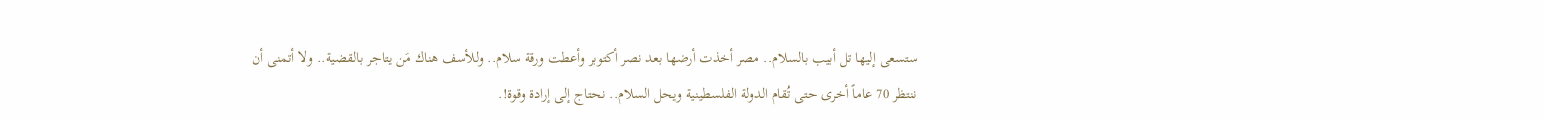ستسعى إليها تل أبيب بالسلام.. مصر أخذت أرضها بعد نصر أكتوبر وأعطت ورقة سلام.. وللأسف هناك مَن يتاجر بالقضية.. ولا أتمنى أن ننتظر 70 عاماً أخرى حتى تُقام الدولة الفلسطينية ويحل السلام.. نحتاج إلى إرادة وقوة!.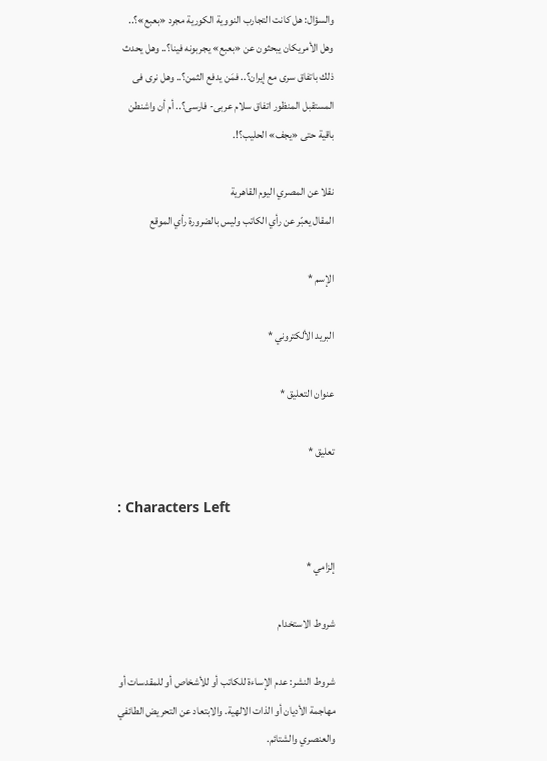والسؤال: هل كانت التجارب النووية الكورية مجرد «بعبع»؟.. وهل الأمريكان يبحثون عن «بعبع» يجربونه فينا؟.. وهل يحدث ذلك باتفاق سرى مع إيران؟.. فمَن يدفع الثمن؟.. وهل نرى فى المستقبل المنظور اتفاق سلام عربى- فارسى؟.. أم أن واشنطن باقية حتى «يجف» الحليب؟!.

نقلا عن المصري اليوم القاهرية
المقال يعبّر عن رأي الكاتب وليس بالضرورة رأي الموقع

الإسم *

البريد الألكتروني *

عنوان التعليق *

تعليق *

: Characters Left

إلزامي *

شروط الاستخدام

شروط النشر: عدم الإساءة للكاتب أو للأشخاص أو للمقدسات أو مهاجمة الأديان أو الذات الالهية. والابتعاد عن التحريض الطائفي والعنصري والشتائم.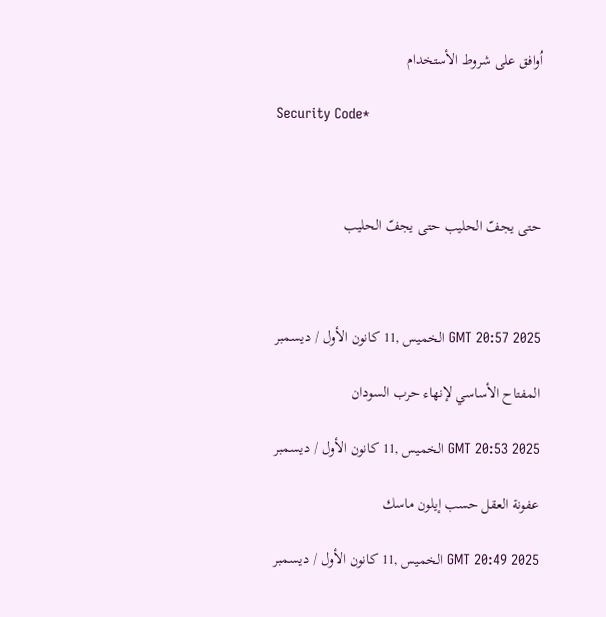اُوافق على شروط الأستخدام

Security Code*



حتى يجفّ الحليب حتى يجفّ الحليب



GMT 20:57 2025 الخميس ,11 كانون الأول / ديسمبر

المفتاح الأساسي لإنهاء حرب السودان

GMT 20:53 2025 الخميس ,11 كانون الأول / ديسمبر

عفونة العقل حسب إيلون ماسك

GMT 20:49 2025 الخميس ,11 كانون الأول / ديسمبر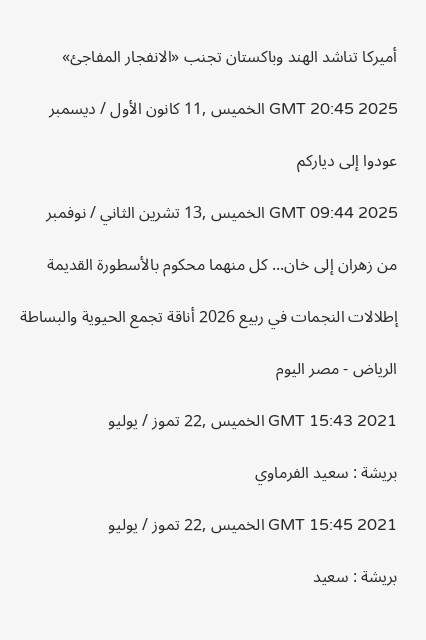أميركا تناشد الهند وباكستان تجنب «الانفجار المفاجئ»

GMT 20:45 2025 الخميس ,11 كانون الأول / ديسمبر

عودوا إلى دياركم

GMT 09:44 2025 الخميس ,13 تشرين الثاني / نوفمبر

من زهران إلى خان... كل منهما محكوم بالأسطورة القديمة

إطلالات النجمات في ربيع 2026 أناقة تجمع الحيوية والبساطة

الرياض - مصر اليوم

GMT 15:43 2021 الخميس ,22 تموز / يوليو

بريشة : سعيد الفرماوي

GMT 15:45 2021 الخميس ,22 تموز / يوليو

بريشة : سعيد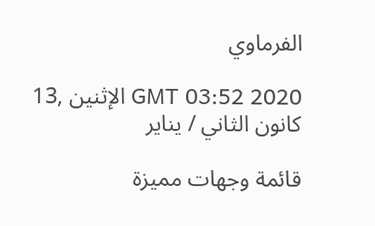الفرماوي

GMT 03:52 2020 الإثنين ,13 كانون الثاني / يناير

قائمة وجهات مميزة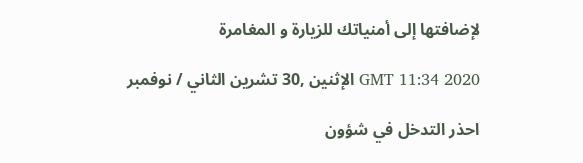لإضافتها إلى أمنياتك للزيارة و المغامرة

GMT 11:34 2020 الإثنين ,30 تشرين الثاني / نوفمبر

احذر التدخل في شؤون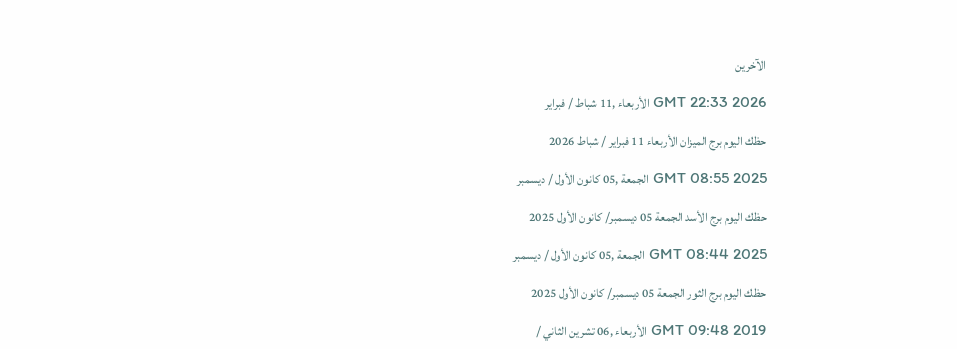الآخرين

GMT 22:33 2026 الأربعاء ,11 شباط / فبراير

حظك اليوم برج الميزان الأربعاء 11 فبراير / شباط 2026

GMT 08:55 2025 الجمعة ,05 كانون الأول / ديسمبر

حظك اليوم برج الأسد الجمعة 05 ديسمبر/ كانون الأول 2025

GMT 08:44 2025 الجمعة ,05 كانون الأول / ديسمبر

حظك اليوم برج الثور الجمعة 05 ديسمبر/ كانون الأول 2025

GMT 09:48 2019 الأربعاء ,06 تشرين الثاني /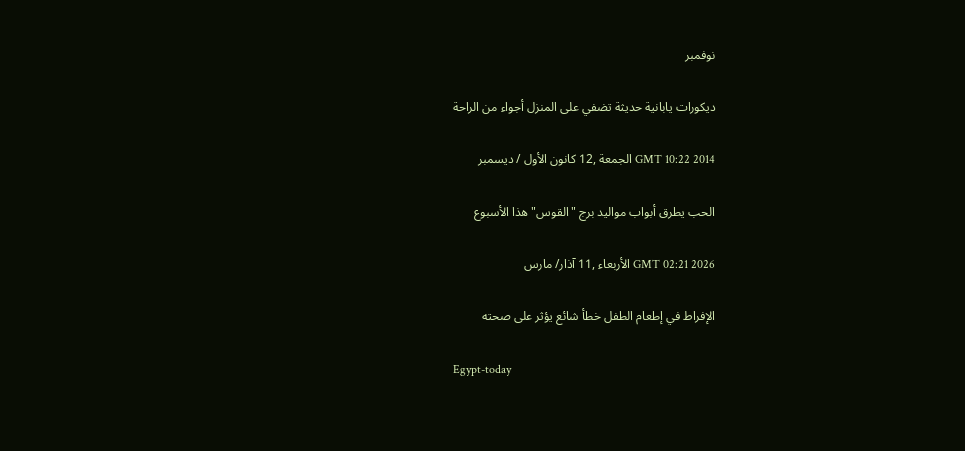نوفمبر

ديكورات يابانية حديثة تضفي على المنزل أجواء من الراحة

GMT 10:22 2014 الجمعة ,12 كانون الأول / ديسمبر

الحب يطرق أبواب مواليد برج "القوس" هذا الأسبوع

GMT 02:21 2026 الأربعاء ,11 آذار/ مارس

الإفراط في إطعام الطفل خطأ شائع يؤثر على صحته

Egypt-today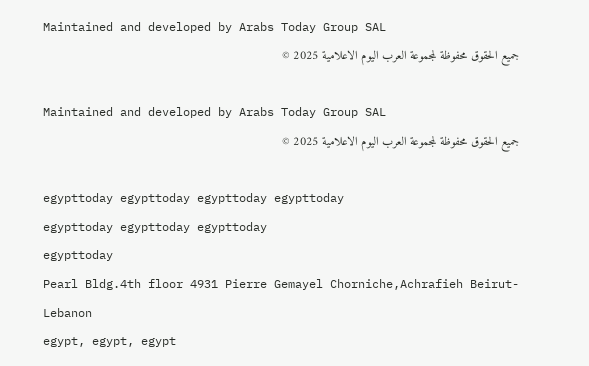Maintained and developed by Arabs Today Group SAL
جميع الحقوق محفوظة لمجموعة العرب اليوم الاعلامية 2025 ©

Maintained and developed by Arabs Today Group SAL
جميع الحقوق محفوظة لمجموعة العرب اليوم الاعلامية 2025 ©

egypttoday egypttoday egypttoday egypttoday
egypttoday egypttoday egypttoday
egypttoday
Pearl Bldg.4th floor 4931 Pierre Gemayel Chorniche,Achrafieh Beirut- Lebanon
egypt, egypt, egypt